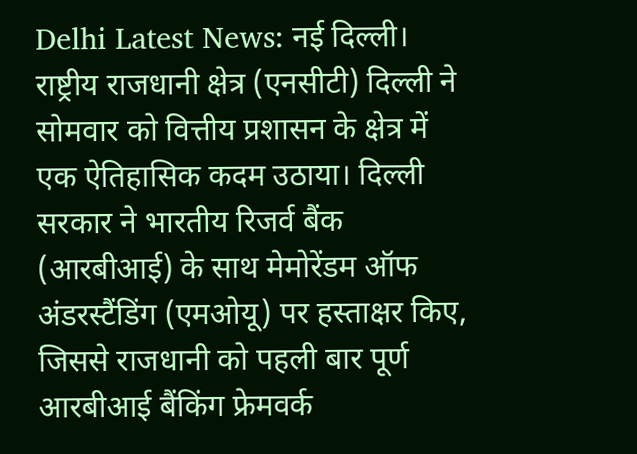Delhi Latest News: नई दिल्ली। राष्ट्रीय राजधानी क्षेत्र (एनसीटी) दिल्ली ने सोमवार को वित्तीय प्रशासन के क्षेत्र में एक ऐतिहासिक कदम उठाया। दिल्ली सरकार ने भारतीय रिजर्व बैंक (आरबीआई) के साथ मेमोरेंडम ऑफ अंडरस्टैंडिंग (एमओयू) पर हस्ताक्षर किए, जिससे राजधानी को पहली बार पूर्ण आरबीआई बैंकिंग फ्रेमवर्क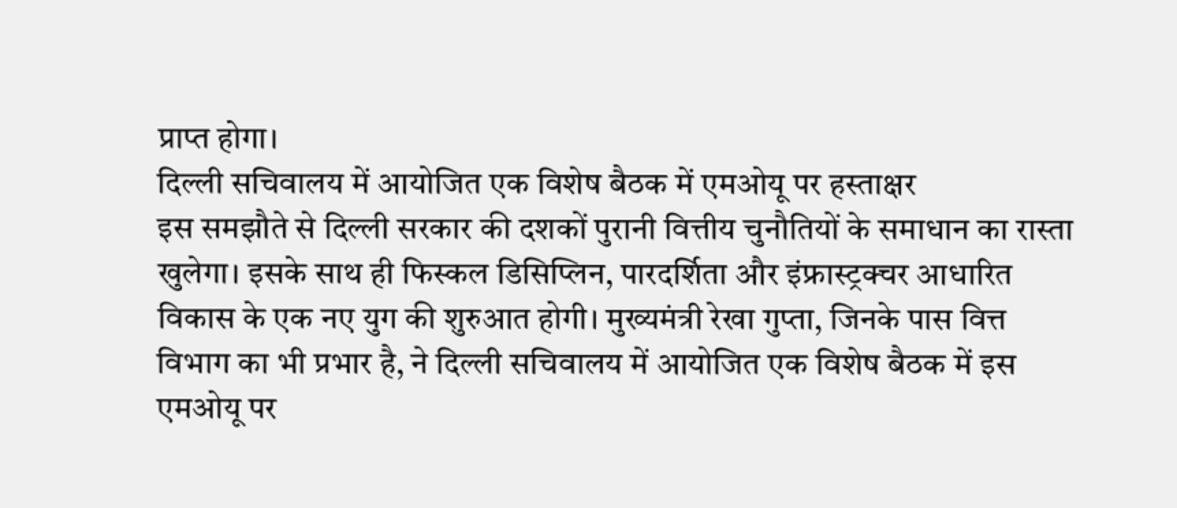प्राप्त होगा।
दिल्ली सचिवालय में आयोजित एक विशेष बैठक में एमओयू पर हस्ताक्षर
इस समझौते से दिल्ली सरकार की दशकों पुरानी वित्तीय चुनौतियों के समाधान का रास्ता खुलेगा। इसके साथ ही फिस्कल डिसिप्लिन, पारदर्शिता और इंफ्रास्ट्रक्चर आधारित विकास के एक नए युग की शुरुआत होगी। मुख्यमंत्री रेखा गुप्ता, जिनके पास वित्त विभाग का भी प्रभार है, ने दिल्ली सचिवालय में आयोजित एक विशेष बैठक में इस एमओयू पर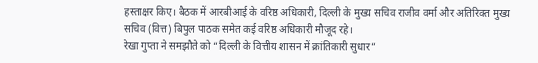हस्ताक्षर किए। बैठक में आरबीआई के वरिष्ठ अधिकारी, दिल्ली के मुख्य सचिव राजीव वर्मा और अतिरिक्त मुख्य सचिव (वित्त) बिपुल पाठक समेत कई वरिष्ठ अधिकारी मौजूद रहे।
रेखा गुप्ता ने समझौते को “दिल्ली के वित्तीय शासन में क्रांतिकारी सुधार”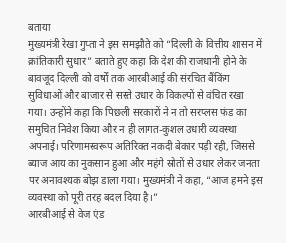बताया
मुख्यमंत्री रेखा गुप्ता ने इस समझौते को “दिल्ली के वित्तीय शासन में क्रांतिकारी सुधार” बताते हुए कहा कि देश की राजधानी होने के बावजूद दिल्ली को वर्षों तक आरबीआई की संरचित बैंकिंग सुविधाओं और बाजार से सस्ते उधार के विकल्पों से वंचित रखा गया। उन्होंने कहा कि पिछली सरकारों ने न तो सरप्लस फंड का समुचित निवेश किया और न ही लागत-कुशल उधारी व्यवस्था अपनाई। परिणामस्वरूप अतिरिक्त नकदी बेकार पड़ी रही, जिससे ब्याज आय का नुकसान हुआ और महंगे स्रोतों से उधार लेकर जनता पर अनावश्यक बोझ डाला गया। मुख्यमंत्री ने कहा, “आज हमने इस व्यवस्था को पूरी तरह बदल दिया है।”
आरबीआई से वेज एंड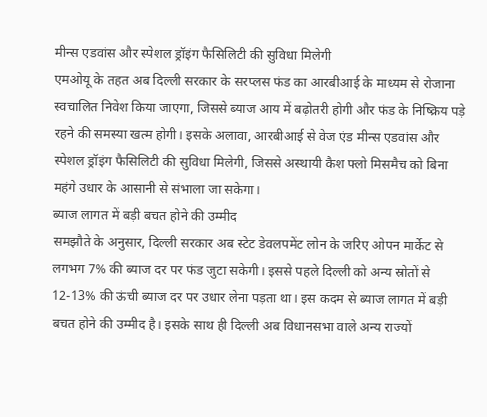मीन्स एडवांस और स्पेशल ड्रॉइंग फैसिलिटी की सुविधा मिलेगी
एमओयू के तहत अब दिल्ली सरकार के सरप्लस फंड का आरबीआई के माध्यम से रोजाना स्वचालित निवेश किया जाएगा, जिससे ब्याज आय में बढ़ोतरी होगी और फंड के निष्क्रिय पड़े रहने की समस्या खत्म होगी। इसके अलावा, आरबीआई से वेज एंड मीन्स एडवांस और स्पेशल ड्रॉइंग फैसिलिटी की सुविधा मिलेगी, जिससे अस्थायी कैश फ्लो मिसमैच को बिना महंगे उधार के आसानी से संभाला जा सकेगा।
ब्याज लागत में बड़ी बचत होने की उम्मीद
समझौते के अनुसार, दिल्ली सरकार अब स्टेट डेवलपमेंट लोन के जरिए ओपन मार्केट से लगभग 7% की ब्याज दर पर फंड जुटा सकेगी। इससे पहले दिल्ली को अन्य स्रोतों से 12-13% की ऊंची ब्याज दर पर उधार लेना पड़ता था। इस कदम से ब्याज लागत में बड़ी बचत होने की उम्मीद है। इसके साथ ही दिल्ली अब विधानसभा वाले अन्य राज्यों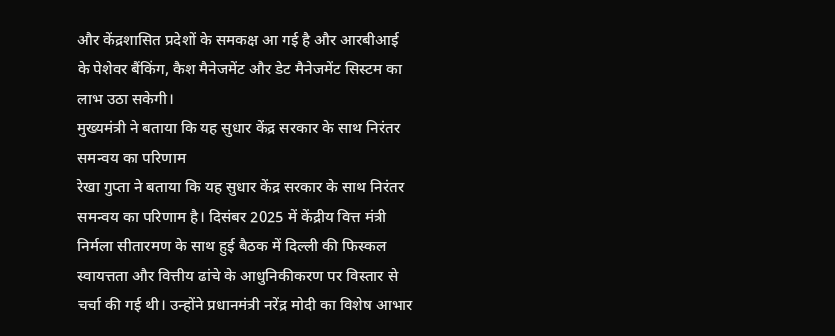और केंद्रशासित प्रदेशों के समकक्ष आ गई है और आरबीआई के पेशेवर बैंकिंग, कैश मैनेजमेंट और डेट मैनेजमेंट सिस्टम का लाभ उठा सकेगी।
मुख्यमंत्री ने बताया कि यह सुधार केंद्र सरकार के साथ निरंतर समन्वय का परिणाम
रेखा गुप्ता ने बताया कि यह सुधार केंद्र सरकार के साथ निरंतर समन्वय का परिणाम है। दिसंबर 2025 में केंद्रीय वित्त मंत्री निर्मला सीतारमण के साथ हुई बैठक में दिल्ली की फिस्कल स्वायत्तता और वित्तीय ढांचे के आधुनिकीकरण पर विस्तार से चर्चा की गई थी। उन्होंने प्रधानमंत्री नरेंद्र मोदी का विशेष आभार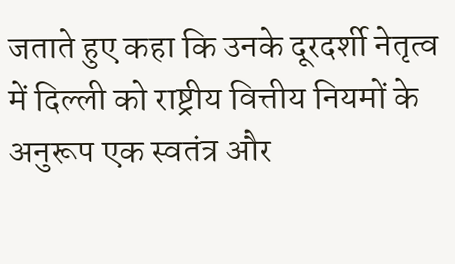जताते हुए कहा कि उनके दूरदर्शी नेतृत्व में दिल्ली को राष्ट्रीय वित्तीय नियमों के अनुरूप एक स्वतंत्र और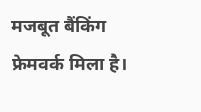मजबूत बैंकिंग फ्रेमवर्क मिला है।